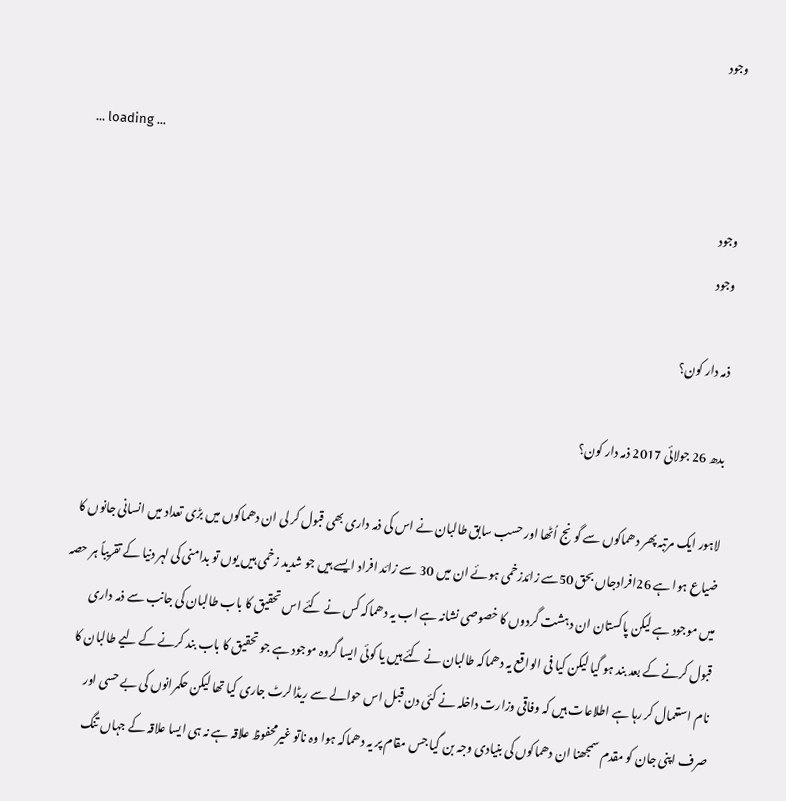وجود

... loading ...

وجود
وجود

ذمہ دار کون؟

بدھ 26 جولائی 2017 ذمہ دار کون؟

لاہور ایک مرتبہ پھر دھماکوں سے گونج اُٹھا اور حسب سابق طالبان نے اس کی ذمہ داری بھی قبول کر لی ان دھماکوں میں بڑی تعداد میں انسانی جانوں کا ضیاع ہوا ہے 26افرادجاں بحق 50سے زائدزخمی ہوئے ان میں 30 سے زائد افراد ایسے ہیں جو شدید زخمی ہیں یوں تو بدامنی کی لہر دنیا کے تقریباً ہر حصہ میں موجود ہے لیکن پاکستان ان دہشت گردوں کا خصوصی نشانہ ہے اب یہ دھماکہ کس نے کئے اس تحقیق کا باب طالبان کی جانب سے ذمہ داری قبول کرنے کے بعد بند ہو گیا لیکن کیا فی الواقع یہ دھماکہ طالبان نے کئے ہیں یا کوئی ایسا گروہ موجود ہے جو تحقیق کا باب بند کرنے کے لیے طالبان کا نام استعمال کر رہا ہے اطلاعات ہیں کہ وفاقی وزارت داخلہ نے کئی دن قبل اس حوالے سے ریڈالرٹ جاری کیا تھا لیکن حکمرانوں کی بے حسی اور صرف اپنی جان کو مقدم سمجھنا ان دھماکوں کی بنیادی وجہ بن گیا جس مقام پر یہ دھماکہ ہوا وہ ناتو غیرمحفوظ علاقہ ہے نہ ہی ایسا علاقہ کے جہاں تنگ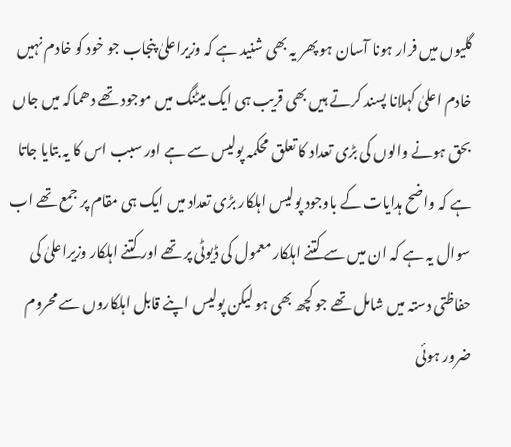گلیوں میں فرار ہونا آسان ہو پھر یہ بھی شنید ہے کہ وزیراعلیٰ پنجاب جو خود کو خادم نہیں خادم اعلیٰ کہلانا پسند کرتے ہیں بھی قریب ہی ایک میٹنگ میں موجود تھے دھماکہ میں جاں بحق ہونے والوں کی بڑی تعداد کا تعلق محکمہ پولیس سے ہے اور سبب اس کا یہ بتایا جاتا ہے کہ واضح ہدایات کے باوجود پولیس اہلکار بڑی تعداد میں ایک ہی مقام پر جمع تھے اب سوال یہ ہے کہ ان میں سے کتنے اہلکار معمول کی ڈیوٹی پر تھے اور کتنے اہلکار وزیراعلیٰ کی حفاظتی دستہ میں شامل تھے جو کچھ بھی ہو لیکن پولیس اپنے قابل اہلکاروں سے محروم ضرور ہوئی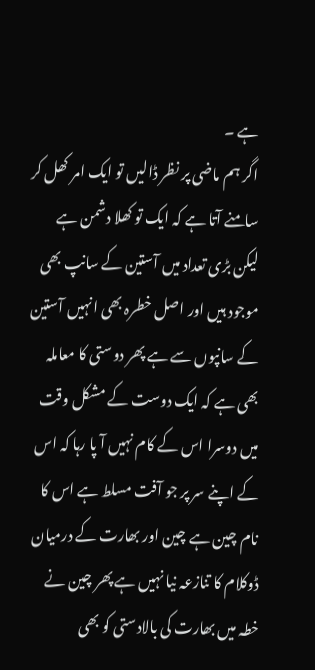ہے ۔
اگر ہم ماضی پر نظر ڈالیں تو ایک امر کھل کر سامنے آتا ہے کہ ایک تو کھلا دشمن ہے لیکن بڑی تعداد میں آستین کے سانپ بھی موجود ہیں اور اصل خطرہ بھی انہیں آستین کے سانپوں سے ہے پھر دوستی کا معاملہ بھی ہے کہ ایک دوست کے مشکل وقت میں دوسرا اس کے کام نہیں آ پا رہا کہ اس کے اپنے سر پر جو آفت مسلط ہے اس کا نام چین ہے چین اور بھارت کے درمیان ڈوکلام کا تنازعہ نیا نہیں ہے پھر چین نے خطہ میں بھارت کی بالادستی کو بھی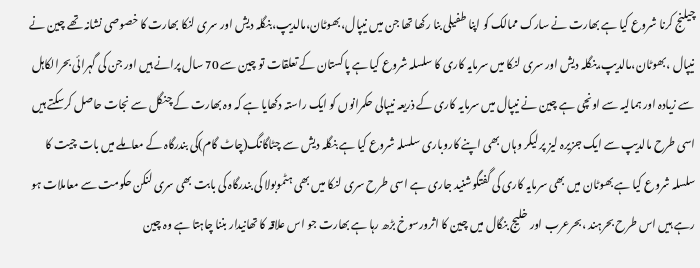چیلنج کرنا شروع کیا ہے بھارت نے سارک ممالک کو اپنا طفیلی بنا رکھا تھا جن میں نیپال،بھوٹان،مالدیپ،بنگلہ دیش اور سری لنکا بھارت کا خصوصی نشانہ تھے چین نے نیپال ،بھوٹان،مالدیپ،بنگلہ دیش اور سری لنکا میں سرمایہ کاری کا سلسلہ شروع کیا ہے پاکستان کے تعلقات تو چین سے 70 سال پرانے ہیں اور جن کی گہرائی بحرالکاہل سے زیادہ اور ہمالیہ سے اونچی ہے چین نے نیپال میں سرمایہ کاری کے ذریعہ نیپالی حکمرانوں کو ایک راستہ دکھایا ہے کہ وہ بھارت کے چنگل سے نجات حاصل کرسکتے ہیں اسی طرح مالدیپ سے ایک جزیرہ لیز پر لیکر وہاں بھی اپنے کاروباری سلسلہ شروع کیا ہے بنگلہ دیش سے چٹاگانگ(چاٹ گام)کی بندرگاہ کے معاملے میں بات چیت کا سلسلہ شروع کیا ہے بھوٹان میں بھی سرمایہ کاری کی گفتگوشنید جاری ہے اسی طرح سری لنکا میں بھی ہٹموبولا کی بندرگاہ کی بابت بھی سری لنکن حکومت سے معاملات ہو رہے ہیں اس طرح بحرہند ،بحرعرب اور خلیج بنگال میں چین کا اثرورسوخ بڑھ رہا ہے بھارت جو اس علاقہ کا تھانیدار بننا چاہتا ہے وہ چین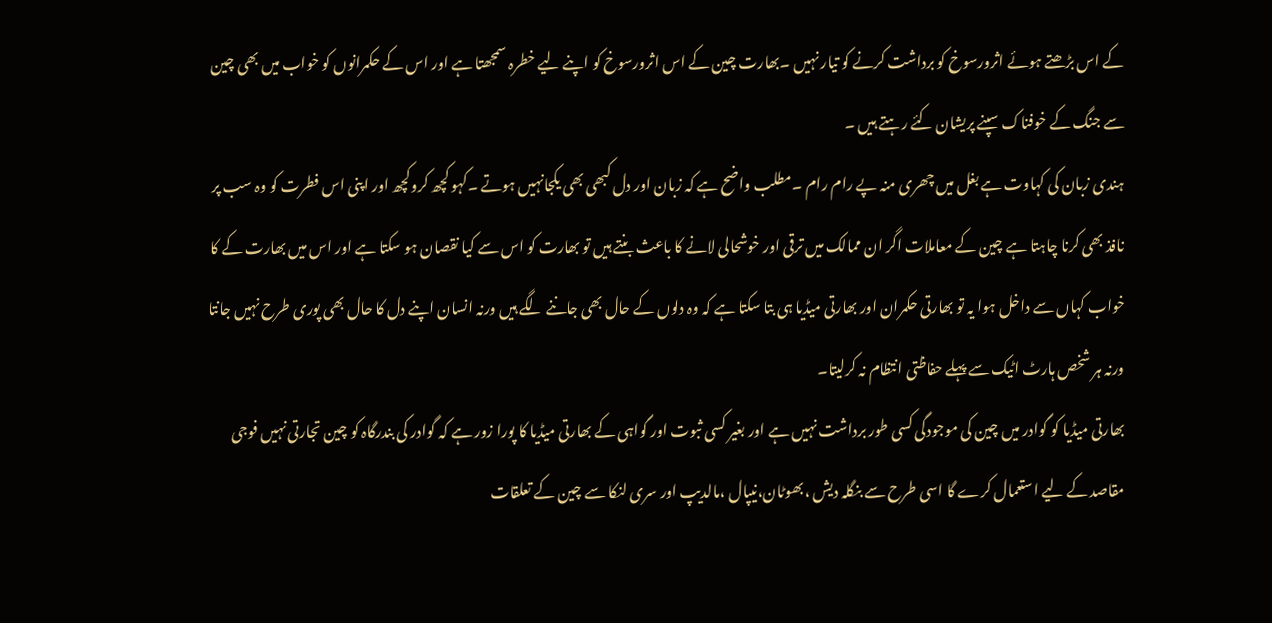کے اس بڑھتے ہوئے اثرورسوخ کو برداشت کرنے کو تیار نہیں ۔بھارت چین کے اس اثرورسوخ کو اپنے لیے خطرہ سمجھتا ہے اور اس کے حکمرانوں کو خواب میں بھی چین سے جنگ کے خوفناک سپنے پریشان کئے رہتے ہیں ۔
ہندی زبان کی کہاوت ہے بغل میں چھری منہ پے رام رام ۔مطلب واضح ہے کہ زبان اور دل کبھی بھی یکجانہیں ہوتے ۔کہو کچھ کروکچھ اور اپنی اس فطرت کو وہ سب پر نافذ بھی کرنا چاہتا ہے چین کے معاملات اگر ان ممالک میں ترقی اور خوشحالی لانے کا باعث بنتے ہیں تو بھارت کو اس سے کیا نقصان ہو سکتا ہے اور اس میں بھارت کے کا خواب کہاں سے داخل ہوا یہ تو بھارتی حکمران اور بھارتی میڈیا ہی بتا سکتا ہے کہ وہ دلوں کے حال بھی جاننے لگے ہیں ورنہ انسان اپنے دل کا حال بھی پوری طرح نہیں جانتا ورنہ ہر شخص ہارٹ اٹیک سے پہلے حفاظتی انتظام نہ کرلیتا۔
بھارتی میڈیا کو گوادر میں چین کی موجودگی کسی طور برداشت نہیں ہے اور بغیر کسی ثبوت اور گواہی کے بھارتی میڈیا کا پورا زور ہے کہ گوادر کی بندرگاہ کو چین تجارتی نہیں فوجی مقاصد کے لیے استعمال کرے گا اسی طرح سے بنگلہ دیش ،بھوٹان،نیپال ،مالدیپ اور سری لنکا سے چین کے تعلقات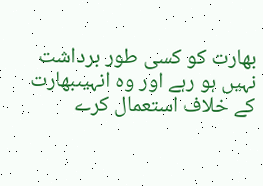بھارت کو کسی طور برداشت نہیں ہو رہے اور وہ انہیںبھارت کے خلاف استعمال کرے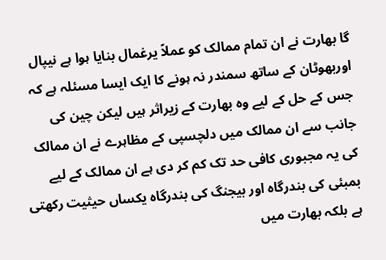گا بھارت نے ان تمام ممالک کو عملاً یرغمال بنایا ہوا ہے نیپال اوربھوٹان کے ساتھ سمندر نہ ہونے کا ایک ایسا مسئلہ ہے کہ جس کے حل کے لیے وہ بھارت کے زیراثر ہیں لیکن چین کی جانب سے ان ممالک میں دلچسپی کے مظاہرے نے ان ممالک کی یہ مجبوری کافی حد تک کم کر دی ہے ان ممالک کے لیے بمبئی کی بندرگاہ اور بیجنگ کی بندرگاہ یکساں حیثیت رکھتی ہے بلکہ بھارت میں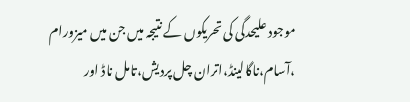موجود علیحدگی کی تحریکوں کے نتیجہ میں جن میں میزورام ،آسام،ناگالینڈ،اتران چل پردیش،تامل ناڈ اور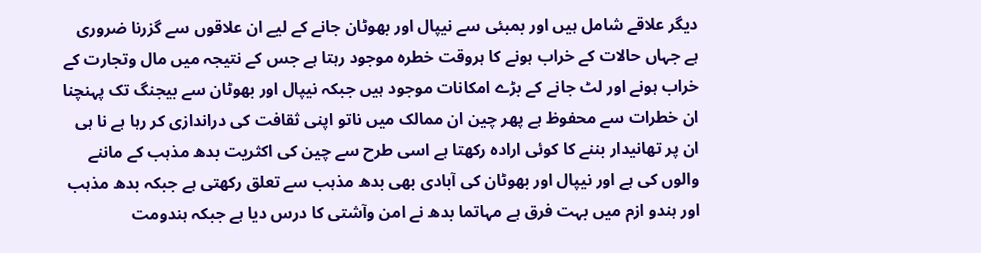دیگر علاقے شامل ہیں اور بمبئی سے نیپال اور بھوٹان جانے کے لیے ان علاقوں سے گزرنا ضروری ہے جہاں حالات کے خراب ہونے کا ہروقت خطرہ موجود رہتا ہے جس کے نتیجہ میں مال وتجارت کے خراب ہونے اور لٹ جانے کے بڑے امکانات موجود ہیں جبکہ نیپال اور بھوٹان سے بیجنگ تک پہنچنا ان خطرات سے محفوظ ہے پھر چین ان ممالک میں ناتو اپنی ثقافت کی دراندازی کر رہا ہے نا ہی ان پر تھانیدار بننے کا کوئی ارادہ رکھتا ہے اسی طرح سے چین کی اکثریت بدھ مذہب کے ماننے والوں کی ہے اور نیپال اور بھوٹان کی آبادی بھی بدھ مذہب سے تعلق رکھتی ہے جبکہ بدھ مذہب اور ہندو ازم میں بہت فرق ہے مہاتما بدھ نے امن وآشتی کا درس دیا ہے جبکہ ہندومت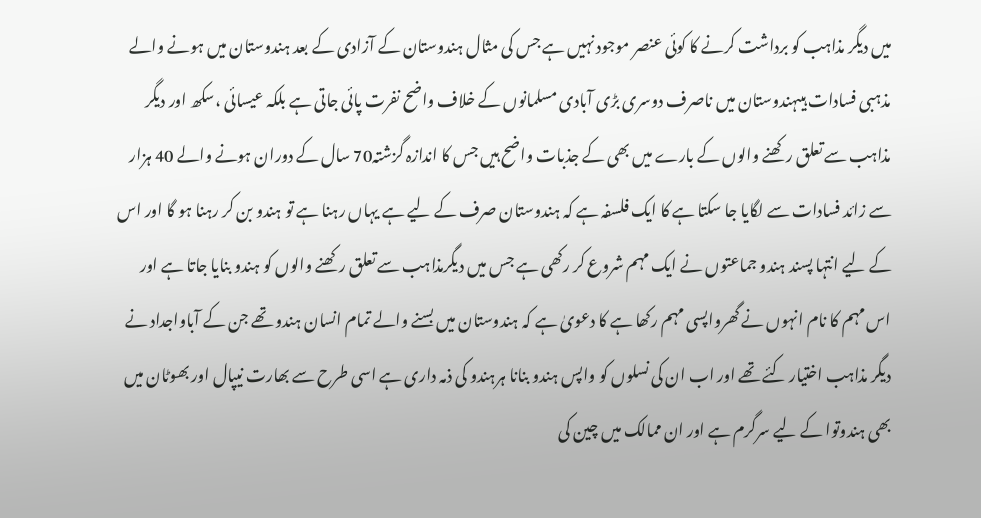میں دیگر مذاہب کو برداشت کرنے کا کوئی عنصر موجود نہیں ہے جس کی مثال ہندوستان کے آزادی کے بعد ہندوستان میں ہونے والے مذہبی فسادات ہیںہندوستان میں ناصرف دوسری بڑی آبادی مسلمانوں کے خلاف واضح نفرت پائی جاتی ہے بلکہ عیسائی ،سکھ اور دیگر مذاہب سے تعلق رکھنے والوں کے بارے میں بھی کے جذبات واضح ہیں جس کا اندازہ گزشتہ70 سال کے دوران ہونے والے 40 ہزار سے زائد فسادات سے لگایا جا سکتا ہے کا ایک فلسفہ ہے کہ ہندوستان صرف کے لیے ہے یہاں رہنا ہے تو ہندو بن کر رہنا ہو گا اور اس کے لیے انتہا پسند ہندو جماعتوں نے ایک مہم شروع کر رکھی ہے جس میں دیگرمذاہب سے تعلق رکھنے والوں کو ہندو بنایا جاتا ہے اور اس مہم کا نام انہوں نے گھرواپسی مہم رکھا ہے کا دعویٰ ہے کہ ہندوستان میں بسنے والے تمام انسان ہندو تھے جن کے آباواجداد نے دیگر مذاہب اختیار کئے تھے اور اب ان کی نسلوں کو واپس ہندو بنانا ہرہندو کی ذمہ داری ہے اسی طرح سے بھارت نیپال اور بھوٹان میں بھی ہندوتوا کے لیے سرگرم ہے اور ان ممالک میں چین کی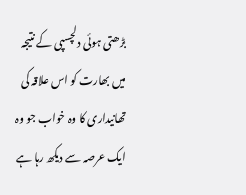بڑھتی ہوئی دلچسپی کے نتیجہ میں بھارت کو اس علاقہ کی تھانیداری کا وہ خواب جو وہ ایک عرصہ سے دیکھ رہا ہے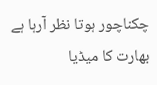چکناچور ہوتا نظر آرہا ہے بھارت کا میڈیا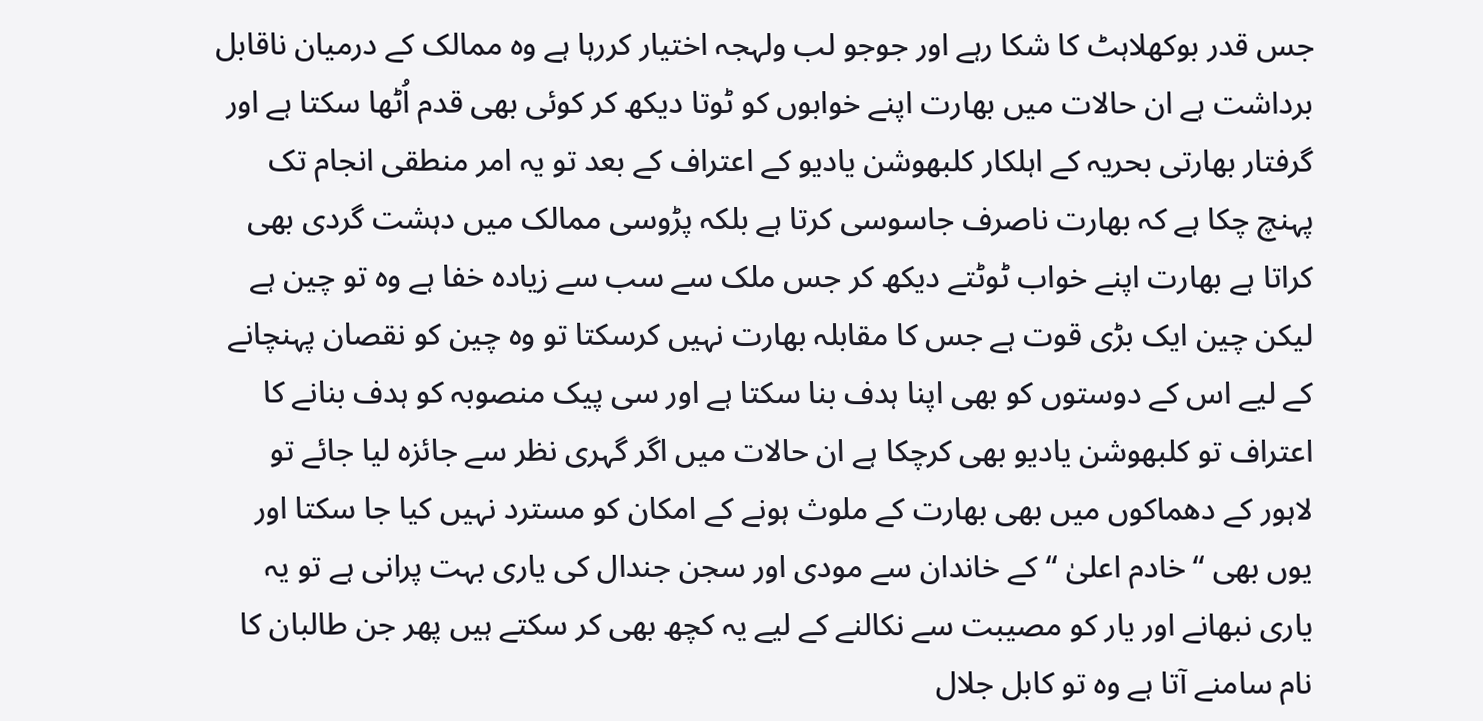جس قدر بوکھلاہٹ کا شکا رہے اور جوجو لب ولہجہ اختیار کررہا ہے وہ ممالک کے درمیان ناقابل برداشت ہے ان حالات میں بھارت اپنے خوابوں کو ٹوتا دیکھ کر کوئی بھی قدم اُٹھا سکتا ہے اور گرفتار بھارتی بحریہ کے اہلکار کلبھوشن یادیو کے اعتراف کے بعد تو یہ امر منطقی انجام تک پہنچ چکا ہے کہ بھارت ناصرف جاسوسی کرتا ہے بلکہ پڑوسی ممالک میں دہشت گردی بھی کراتا ہے بھارت اپنے خواب ٹوٹتے دیکھ کر جس ملک سے سب سے زیادہ خفا ہے وہ تو چین ہے لیکن چین ایک بڑی قوت ہے جس کا مقابلہ بھارت نہیں کرسکتا تو وہ چین کو نقصان پہنچانے کے لیے اس کے دوستوں کو بھی اپنا ہدف بنا سکتا ہے اور سی پیک منصوبہ کو ہدف بنانے کا اعتراف تو کلبھوشن یادیو بھی کرچکا ہے ان حالات میں اگر گہری نظر سے جائزہ لیا جائے تو لاہور کے دھماکوں میں بھی بھارت کے ملوث ہونے کے امکان کو مسترد نہیں کیا جا سکتا اور یوں بھی “خادم اعلیٰ “کے خاندان سے مودی اور سجن جندال کی یاری بہت پرانی ہے تو یہ یاری نبھانے اور یار کو مصیبت سے نکالنے کے لیے یہ کچھ بھی کر سکتے ہیں پھر جن طالبان کا نام سامنے آتا ہے وہ تو کابل جلال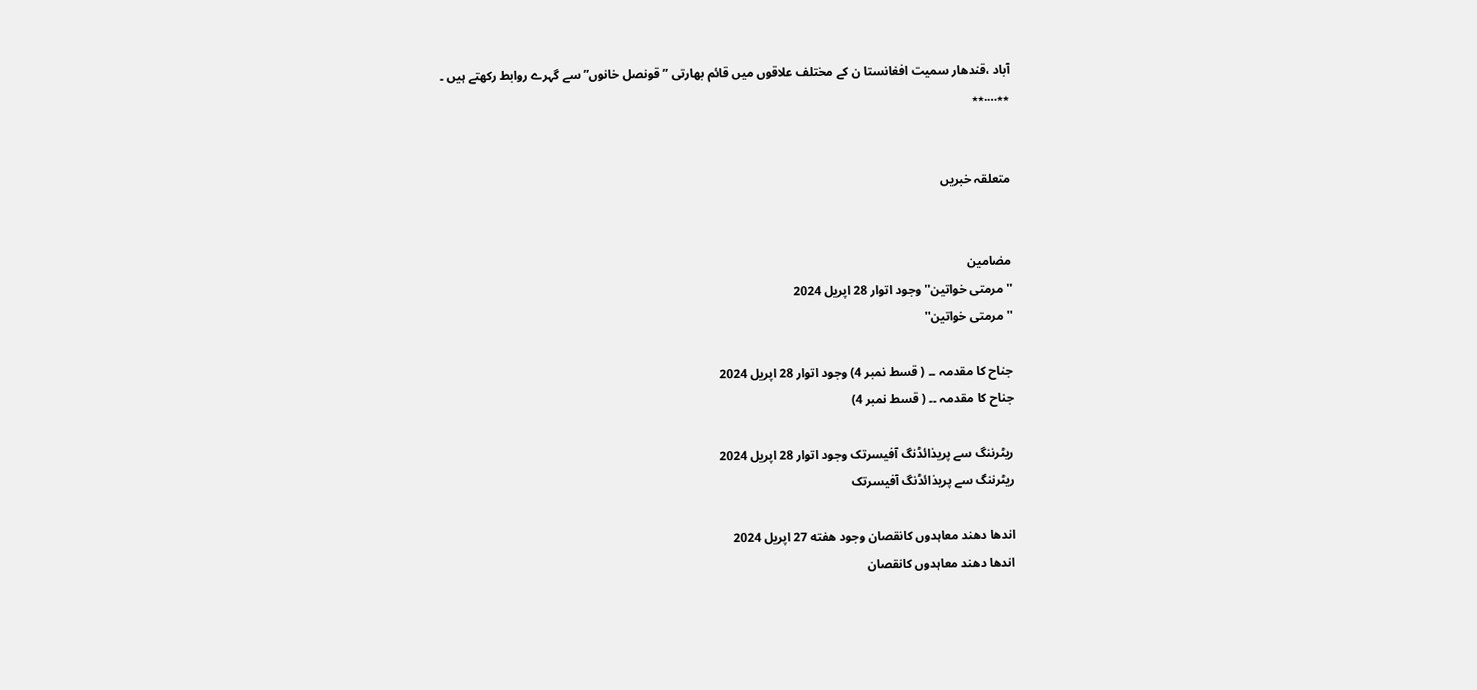آباد ،قندھار سمیت افغانستا ن کے مختلف علاقوں میں قائم بھارتی ” قونصل خانوں” سے گہرے روابط رکھتے ہیں ۔
٭٭….٭٭


متعلقہ خبریں


مضامین
''مرمتی خواتین'' وجود اتوار 28 اپریل 2024
''مرمتی خواتین''

جناح کا مقدمہ ۔۔ ( قسط نمبر 4) وجود اتوار 28 اپریل 2024
جناح کا مقدمہ ۔۔ ( قسط نمبر 4)

ریٹرننگ سے پریذائڈنگ آفیسرتک وجود اتوار 28 اپریل 2024
ریٹرننگ سے پریذائڈنگ آفیسرتک

اندھا دھند معاہدوں کانقصان وجود هفته 27 اپریل 2024
اندھا دھند معاہدوں کانقصان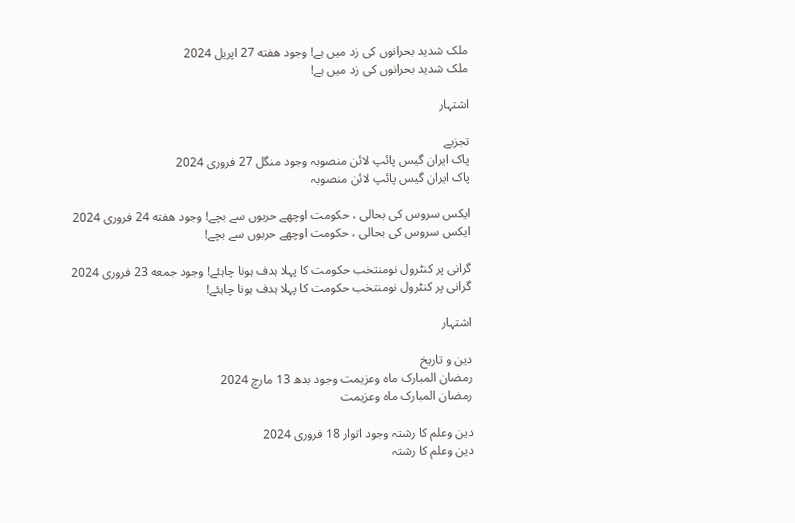ملک شدید بحرانوں کی زد میں ہے! وجود هفته 27 اپریل 2024
ملک شدید بحرانوں کی زد میں ہے!

اشتہار

تجزیے
پاک ایران گیس پائپ لائن منصوبہ وجود منگل 27 فروری 2024
پاک ایران گیس پائپ لائن منصوبہ

ایکس سروس کی بحالی ، حکومت اوچھے حربوں سے بچے! وجود هفته 24 فروری 2024
ایکس سروس کی بحالی ، حکومت اوچھے حربوں سے بچے!

گرانی پر کنٹرول نومنتخب حکومت کا پہلا ہدف ہونا چاہئے! وجود جمعه 23 فروری 2024
گرانی پر کنٹرول نومنتخب حکومت کا پہلا ہدف ہونا چاہئے!

اشتہار

دین و تاریخ
رمضان المبارک ماہ وعزیمت وجود بدھ 13 مارچ 2024
رمضان المبارک ماہ وعزیمت

دین وعلم کا رشتہ وجود اتوار 18 فروری 2024
دین وعلم کا رشتہ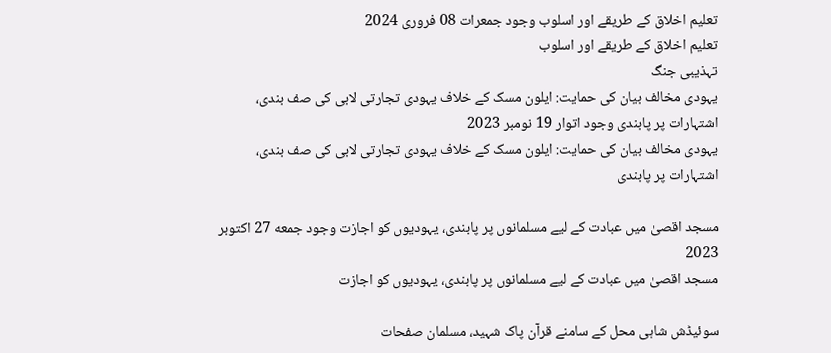تعلیم اخلاق کے طریقے اور اسلوب وجود جمعرات 08 فروری 2024
تعلیم اخلاق کے طریقے اور اسلوب
تہذیبی جنگ
یہودی مخالف بیان کی حمایت: ایلون مسک کے خلاف یہودی تجارتی لابی کی صف بندی، اشتہارات پر پابندی وجود اتوار 19 نومبر 2023
یہودی مخالف بیان کی حمایت: ایلون مسک کے خلاف یہودی تجارتی لابی کی صف بندی، اشتہارات پر پابندی

مسجد اقصیٰ میں عبادت کے لیے مسلمانوں پر پابندی، یہودیوں کو اجازت وجود جمعه 27 اکتوبر 2023
مسجد اقصیٰ میں عبادت کے لیے مسلمانوں پر پابندی، یہودیوں کو اجازت

سوئیڈش شاہی محل کے سامنے قرآن پاک شہید، مسلمان صفحات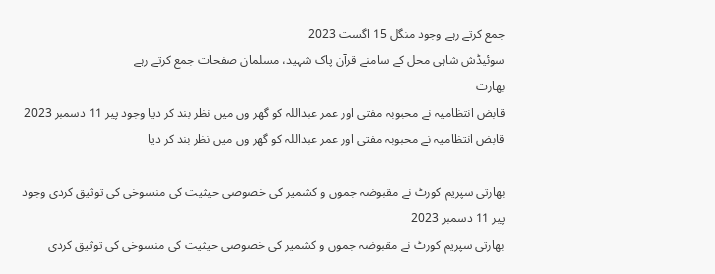جمع کرتے رہے وجود منگل 15 اگست 2023
سوئیڈش شاہی محل کے سامنے قرآن پاک شہید، مسلمان صفحات جمع کرتے رہے
بھارت
قابض انتظامیہ نے محبوبہ مفتی اور عمر عبداللہ کو گھر وں میں نظر بند کر دیا وجود پیر 11 دسمبر 2023
قابض انتظامیہ نے محبوبہ مفتی اور عمر عبداللہ کو گھر وں میں نظر بند کر دیا

بھارتی سپریم کورٹ نے مقبوضہ جموں و کشمیر کی خصوصی حیثیت کی منسوخی کی توثیق کردی وجود پیر 11 دسمبر 2023
بھارتی سپریم کورٹ نے مقبوضہ جموں و کشمیر کی خصوصی حیثیت کی منسوخی کی توثیق کردی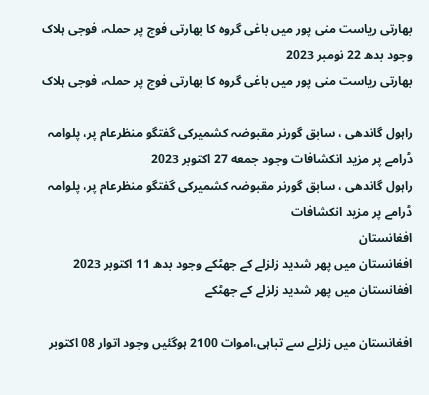بھارتی ریاست منی پور میں باغی گروہ کا بھارتی فوج پر حملہ، فوجی ہلاک وجود بدھ 22 نومبر 2023
بھارتی ریاست منی پور میں باغی گروہ کا بھارتی فوج پر حملہ، فوجی ہلاک

راہول گاندھی ، سابق گورنر مقبوضہ کشمیرکی گفتگو منظرعام پر، پلوامہ ڈرامے پر مزید انکشافات وجود جمعه 27 اکتوبر 2023
راہول گاندھی ، سابق گورنر مقبوضہ کشمیرکی گفتگو منظرعام پر، پلوامہ ڈرامے پر مزید انکشافات
افغانستان
افغانستان میں پھر شدید زلزلے کے جھٹکے وجود بدھ 11 اکتوبر 2023
افغانستان میں پھر شدید زلزلے کے جھٹکے

افغانستان میں زلزلے سے تباہی،اموات 2100 ہوگئیں وجود اتوار 08 اکتوبر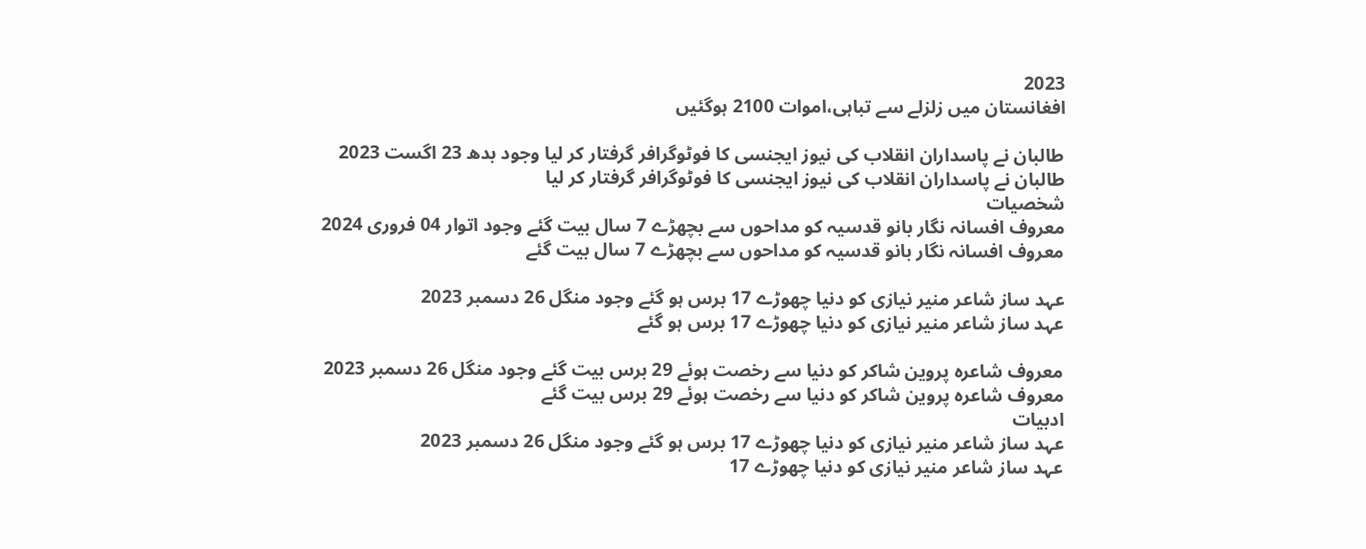2023
افغانستان میں زلزلے سے تباہی،اموات 2100 ہوگئیں

طالبان نے پاسداران انقلاب کی نیوز ایجنسی کا فوٹوگرافر گرفتار کر لیا وجود بدھ 23 اگست 2023
طالبان نے پاسداران انقلاب کی نیوز ایجنسی کا فوٹوگرافر گرفتار کر لیا
شخصیات
معروف افسانہ نگار بانو قدسیہ کو مداحوں سے بچھڑے 7 سال بیت گئے وجود اتوار 04 فروری 2024
معروف افسانہ نگار بانو قدسیہ کو مداحوں سے بچھڑے 7 سال بیت گئے

عہد ساز شاعر منیر نیازی کو دنیا چھوڑے 17 برس ہو گئے وجود منگل 26 دسمبر 2023
عہد ساز شاعر منیر نیازی کو دنیا چھوڑے 17 برس ہو گئے

معروف شاعرہ پروین شاکر کو دنیا سے رخصت ہوئے 29 برس بیت گئے وجود منگل 26 دسمبر 2023
معروف شاعرہ پروین شاکر کو دنیا سے رخصت ہوئے 29 برس بیت گئے
ادبیات
عہد ساز شاعر منیر نیازی کو دنیا چھوڑے 17 برس ہو گئے وجود منگل 26 دسمبر 2023
عہد ساز شاعر منیر نیازی کو دنیا چھوڑے 17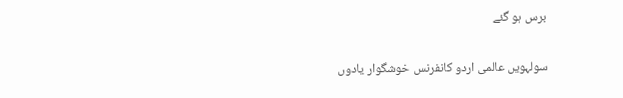برس ہو گئے

سولہویں عالمی اردو کانفرنس خوشگوار یادوں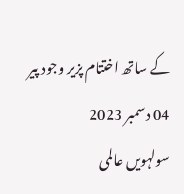کے ساتھ اختتام پزیر وجود پیر 04 دسمبر 2023
سولہویں عالمی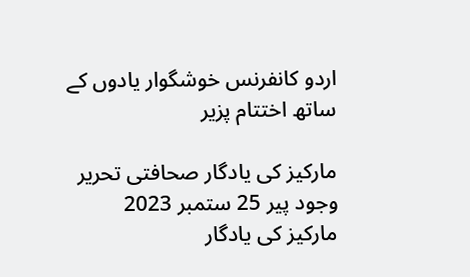اردو کانفرنس خوشگوار یادوں کے ساتھ اختتام پزیر

مارکیز کی یادگار صحافتی تحریر وجود پیر 25 ستمبر 2023
مارکیز کی یادگار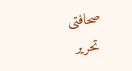صحافتی تحریر